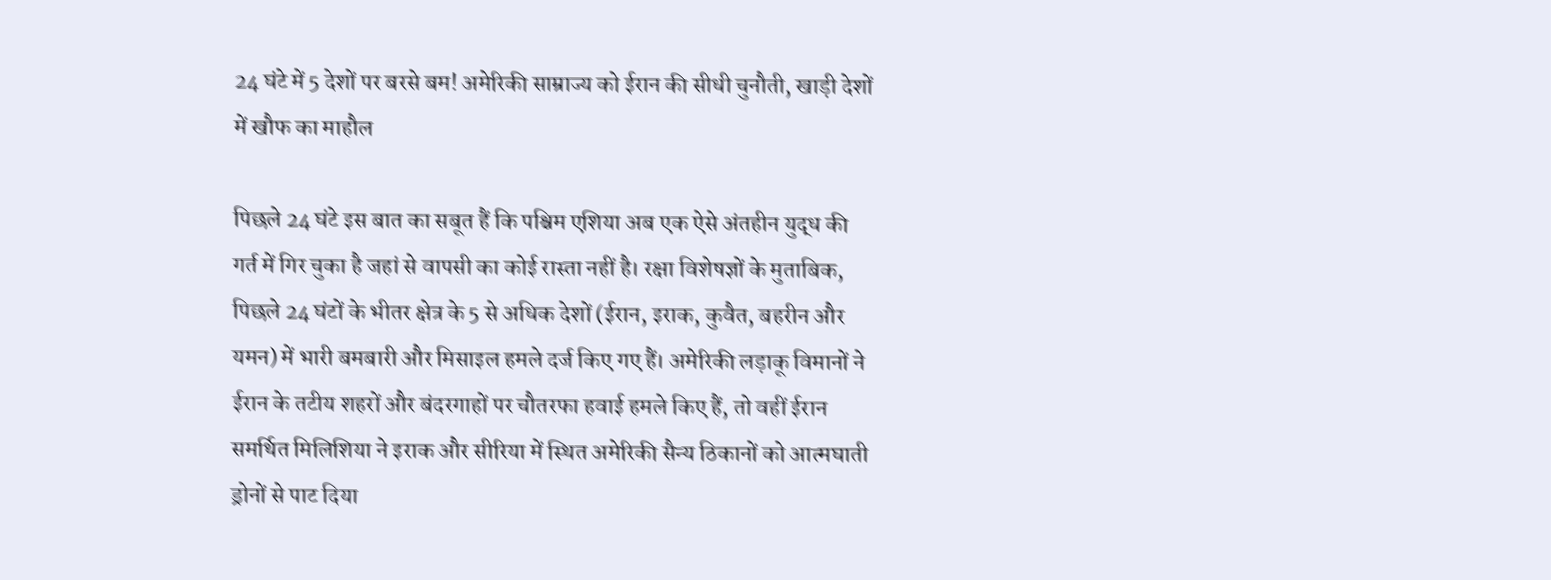24 घंटे में 5 देशों पर बरसे बम! अमेरिकी साम्राज्य को ईरान की सीधी चुनौती, खाड़ी देशों में खौफ का माहौल

पिछले 24 घंटे इस बात का सबूत हैं कि पश्चिम एशिया अब एक ऐसे अंतहीन युद्ध की गर्त में गिर चुका है जहां से वापसी का कोई रास्ता नहीं है। रक्षा विशेषज्ञों के मुताबिक, पिछले 24 घंटों के भीतर क्षेत्र के 5 से अधिक देशों (ईरान, इराक, कुवैत, बहरीन और यमन) में भारी बमबारी और मिसाइल हमले दर्ज किए गए हैं। अमेरिकी लड़ाकू विमानों ने ईरान के तटीय शहरों और बंदरगाहों पर चौतरफा हवाई हमले किए हैं, तो वहीं ईरान समर्थित मिलिशिया ने इराक और सीरिया में स्थित अमेरिकी सैन्य ठिकानों को आत्मघाती ड्रोनों से पाट दिया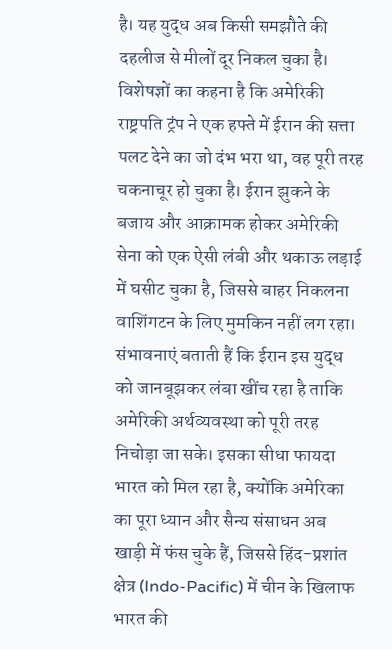है। यह युद्ध अब किसी समझौते की दहलीज से मीलों दूर निकल चुका है।
विशेषज्ञों का कहना है कि अमेरिकी राष्ट्रपति ट्रंप ने एक हफ्ते में ईरान की सत्ता पलट देने का जो दंभ भरा था, वह पूरी तरह चकनाचूर हो चुका है। ईरान झुकने के बजाय और आक्रामक होकर अमेरिकी सेना को एक ऐसी लंबी और थकाऊ लड़ाई में घसीट चुका है, जिससे बाहर निकलना वाशिंगटन के लिए मुमकिन नहीं लग रहा। संभावनाएं बताती हैं कि ईरान इस युद्ध को जानबूझकर लंबा खींच रहा है ताकि अमेरिकी अर्थव्यवस्था को पूरी तरह निचोड़ा जा सके। इसका सीधा फायदा भारत को मिल रहा है, क्योंकि अमेरिका का पूरा ध्यान और सैन्य संसाधन अब खाड़ी में फंस चुके हैं, जिससे हिंद-प्रशांत क्षेत्र (Indo-Pacific) में चीन के खिलाफ भारत की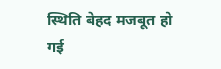स्थिति बेहद मजबूत हो गई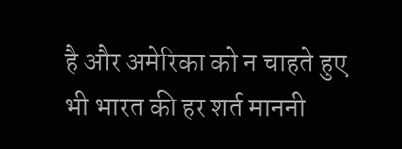है और अमेरिका को न चाहते हुए भी भारत की हर शर्त माननी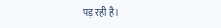पड़ रही है।